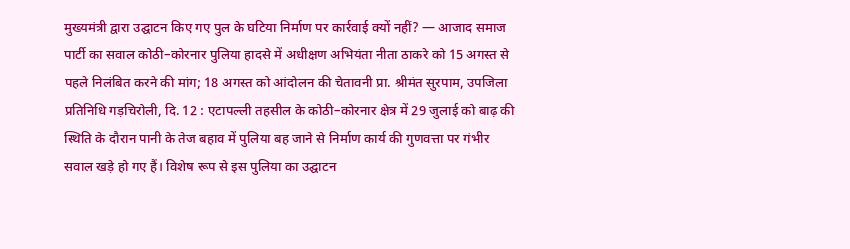मुख्यमंत्री द्वारा उद्घाटन किए गए पुल के घटिया निर्माण पर कार्रवाई क्यों नहीं? — आजाद समाज पार्टी का सवाल कोठी–कोरनार पुलिया हादसे में अधीक्षण अभियंता नीता ठाकरे को 15 अगस्त से पहले निलंबित करने की मांग; 18 अगस्त को आंदोलन की चेतावनी प्रा. श्रीमंत सुरपाम, उपजिला प्रतिनिधि गड़चिरोली, दि. 12 : एटापल्ली तहसील के कोठी–कोरनार क्षेत्र में 29 जुलाई को बाढ़ की स्थिति के दौरान पानी के तेज बहाव में पुलिया बह जाने से निर्माण कार्य की गुणवत्ता पर गंभीर सवाल खड़े हो गए हैं। विशेष रूप से इस पुलिया का उद्घाटन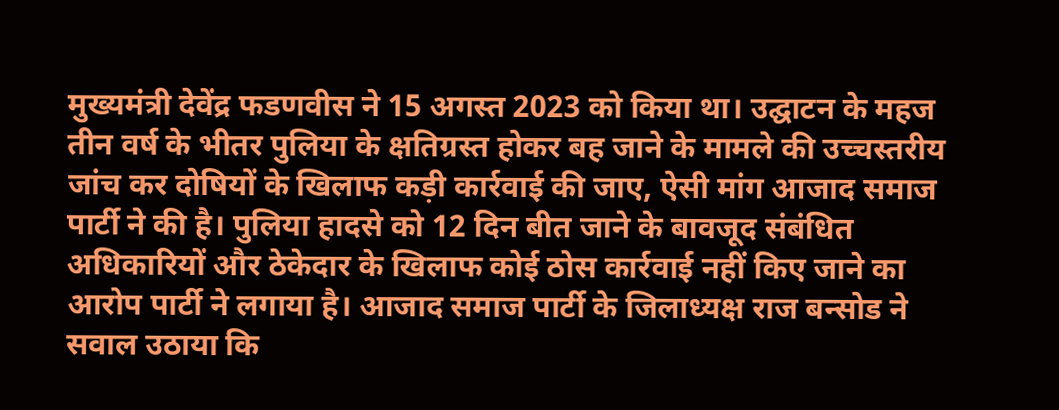मुख्यमंत्री देवेंद्र फडणवीस ने 15 अगस्त 2023 को किया था। उद्घाटन के महज तीन वर्ष के भीतर पुलिया के क्षतिग्रस्त होकर बह जाने के मामले की उच्चस्तरीय जांच कर दोषियों के खिलाफ कड़ी कार्रवाई की जाए, ऐसी मांग आजाद समाज पार्टी ने की है। पुलिया हादसे को 12 दिन बीत जाने के बावजूद संबंधित अधिकारियों और ठेकेदार के खिलाफ कोई ठोस कार्रवाई नहीं किए जाने का आरोप पार्टी ने लगाया है। आजाद समाज पार्टी के जिलाध्यक्ष राज बन्सोड ने सवाल उठाया कि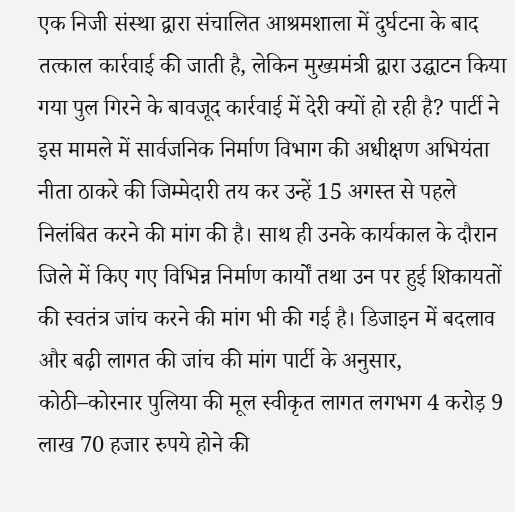एक निजी संस्था द्वारा संचालित आश्रमशाला में दुर्घटना के बाद तत्काल कार्रवाई की जाती है, लेकिन मुख्यमंत्री द्वारा उद्घाटन किया गया पुल गिरने के बावजूद कार्रवाई में देरी क्यों हो रही है? पार्टी ने इस मामले में सार्वजनिक निर्माण विभाग की अधीक्षण अभियंता नीता ठाकरे की जिम्मेदारी तय कर उन्हें 15 अगस्त से पहले निलंबित करने की मांग की है। साथ ही उनके कार्यकाल के दौरान जिले में किए गए विभिन्न निर्माण कार्यों तथा उन पर हुई शिकायतों की स्वतंत्र जांच करने की मांग भी की गई है। डिजाइन में बदलाव और बढ़ी लागत की जांच की मांग पार्टी के अनुसार, कोठी–कोरनार पुलिया की मूल स्वीकृत लागत लगभग 4 करोड़ 9 लाख 70 हजार रुपये होने की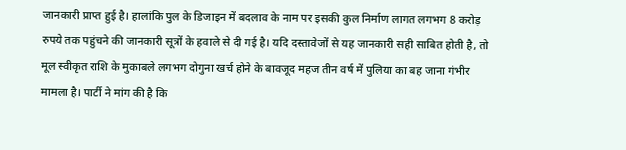जानकारी प्राप्त हुई है। हालांकि पुल के डिजाइन में बदलाव के नाम पर इसकी कुल निर्माण लागत लगभग 8 करोड़ रुपये तक पहुंचने की जानकारी सूत्रों के हवाले से दी गई है। यदि दस्तावेजों से यह जानकारी सही साबित होती है, तो मूल स्वीकृत राशि के मुकाबले लगभग दोगुना खर्च होने के बावजूद महज तीन वर्ष में पुलिया का बह जाना गंभीर मामला है। पार्टी ने मांग की है कि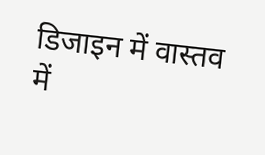डिजाइन में वास्तव में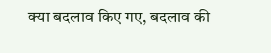क्या बदलाव किए गए, बदलाव की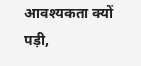आवश्यकता क्यों पड़ी,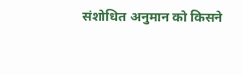संशोधित अनुमान को किसने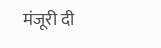मंजूरी दी